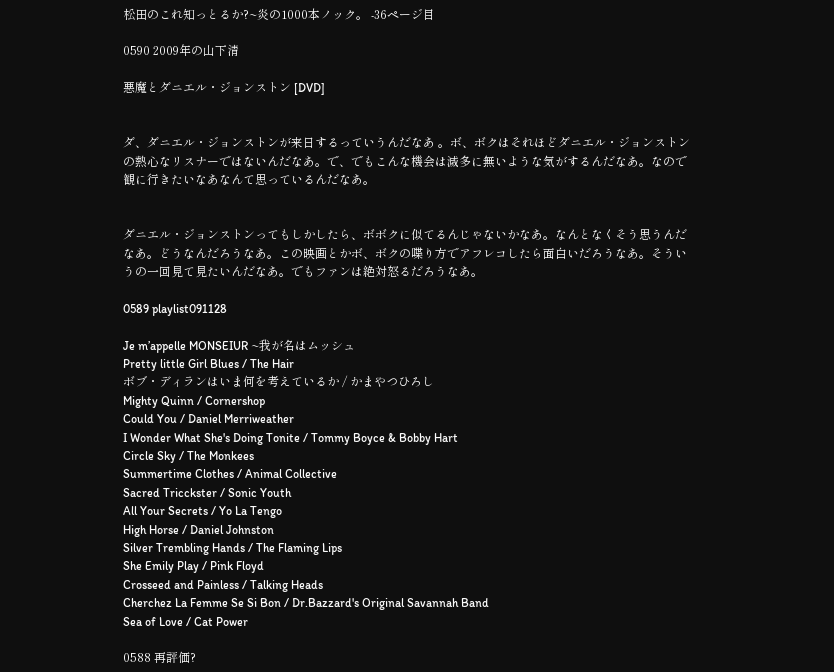松田のこれ知っとるか?~炎の1000本ノック。 -36ページ目

0590 2009年の山下清

悪魔とダニエル・ジョンストン [DVD]


ダ、ダニエル・ジョンストンが来日するっていうんだなあ 。ボ、ボクはそれほどダニエル・ジョンストンの熱心なリスナーではないんだなあ。で、でもこんな機会は滅多に無いような気がするんだなあ。なので観に行きたいなあなんて思っているんだなあ。


ダニエル・ジョンストンってもしかしたら、ボボクに似てるんじゃないかなあ。なんとなくそう思うんだなあ。どうなんだろうなあ。この映画とかボ、ボクの喋り方でアフレコしたら面白いだろうなあ。そういうの一回見て見たいんだなあ。でもファンは絶対怒るだろうなあ。

0589 playlist091128

Je m’appelle MONSEIUR ~我が名はムッシュ
Pretty little Girl Blues / The Hair
ボブ・ディランはいま何を考えているか / かまやつひろし
Mighty Quinn / Cornershop
Could You / Daniel Merriweather
I Wonder What She's Doing Tonite / Tommy Boyce & Bobby Hart
Circle Sky / The Monkees
Summertime Clothes / Animal Collective
Sacred Tricckster / Sonic Youth
All Your Secrets / Yo La Tengo
High Horse / Daniel Johnston
Silver Trembling Hands / The Flaming Lips
She Emily Play / Pink Floyd
Crosseed and Painless / Talking Heads
Cherchez La Femme Se Si Bon / Dr.Bazzard's Original Savannah Band
Sea of Love / Cat Power

0588 再評価?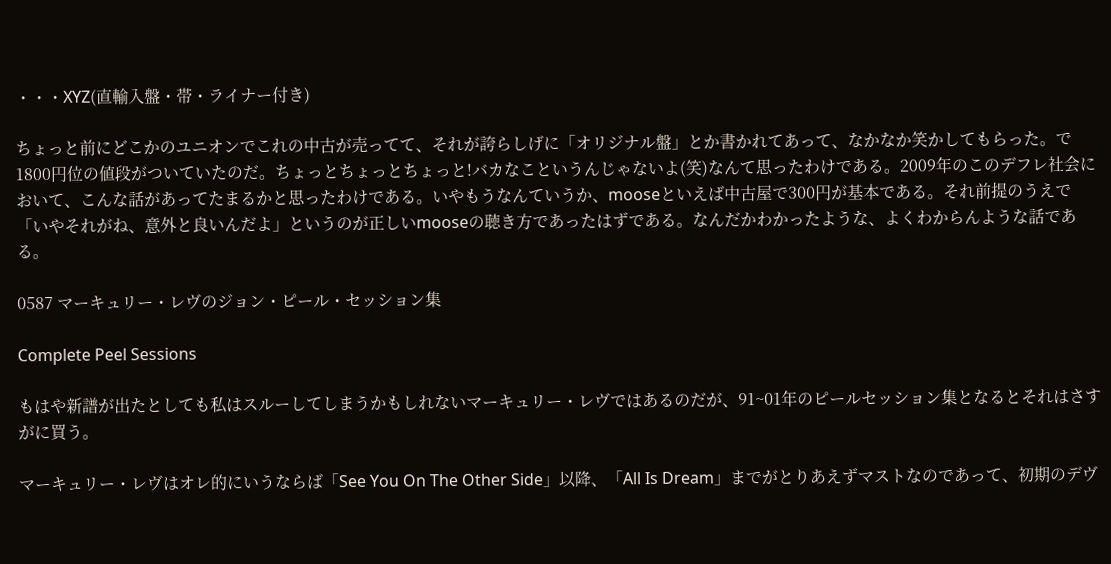・・・XYZ(直輸入盤・帯・ライナー付き)

ちょっと前にどこかのユニオンでこれの中古が売ってて、それが誇らしげに「オリジナル盤」とか書かれてあって、なかなか笑かしてもらった。で1800円位の値段がついていたのだ。ちょっとちょっとちょっと!バカなこというんじゃないよ(笑)なんて思ったわけである。2009年のこのデフレ社会において、こんな話があってたまるかと思ったわけである。いやもうなんていうか、mooseといえば中古屋で300円が基本である。それ前提のうえで「いやそれがね、意外と良いんだよ」というのが正しいmooseの聴き方であったはずである。なんだかわかったような、よくわからんような話である。

0587 マーキュリー・レヴのジョン・ピール・セッション集

Complete Peel Sessions

もはや新譜が出たとしても私はスルーしてしまうかもしれないマーキュリー・レヴではあるのだが、91~01年のピールセッション集となるとそれはさすがに買う。

マーキュリー・レヴはオレ的にいうならば「See You On The Other Side」以降、「All Is Dream」までがとりあえずマストなのであって、初期のデヴ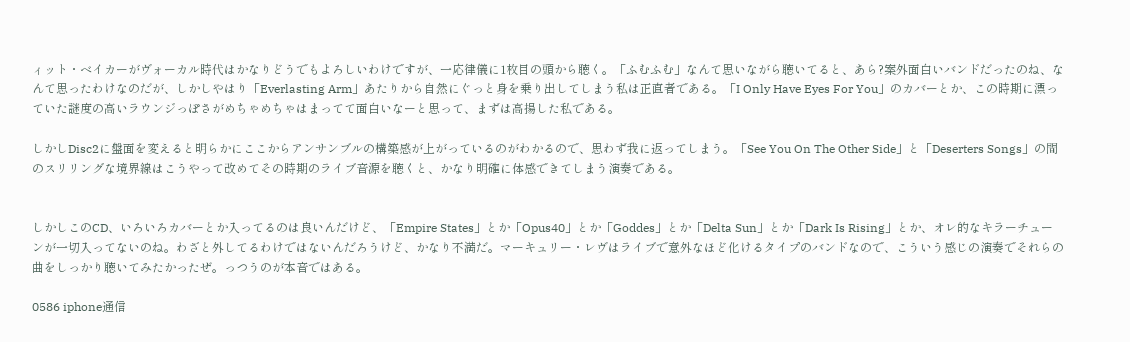ィット・ベイカーがヴォーカル時代はかなりどうでもよろしいわけですが、一応律儀に1枚目の頭から聴く。「ふむふむ」なんて思いながら聴いてると、あら?案外面白いバンドだったのね、なんて思ったわけなのだが、しかしやはり「Everlasting Arm」あたりから自然にぐっと身を乗り出してしまう私は正直者である。「I Only Have Eyes For You」のカバーとか、この時期に漂っていた謎度の高いラウンジっぽさがめちゃめちゃはまってて面白いなーと思って、まずは高揚した私である。

しかしDisc2に盤面を変えると明らかにここからアンサンブルの構築感が上がっているのがわかるので、思わず我に返ってしまう。「See You On The Other Side」と「Deserters Songs」の間のスリリングな境界線はこうやって改めてその時期のライブ音源を聴くと、かなり明確に体感できてしまう演奏である。


しかしこのCD、いろいろカバーとか入ってるのは良いんだけど、「Empire States」とか「Opus40」とか「Goddes」とか「Delta Sun」とか「Dark Is Rising」とか、オレ的なキラーチューンが一切入ってないのね。わざと外してるわけではないんだろうけど、かなり不満だ。マーキュリー・レヴはライブで意外なほど化けるタイプのバンドなので、こういう感じの演奏でそれらの曲をしっかり聴いてみたかったぜ。っつうのが本音ではある。

0586 iphone通信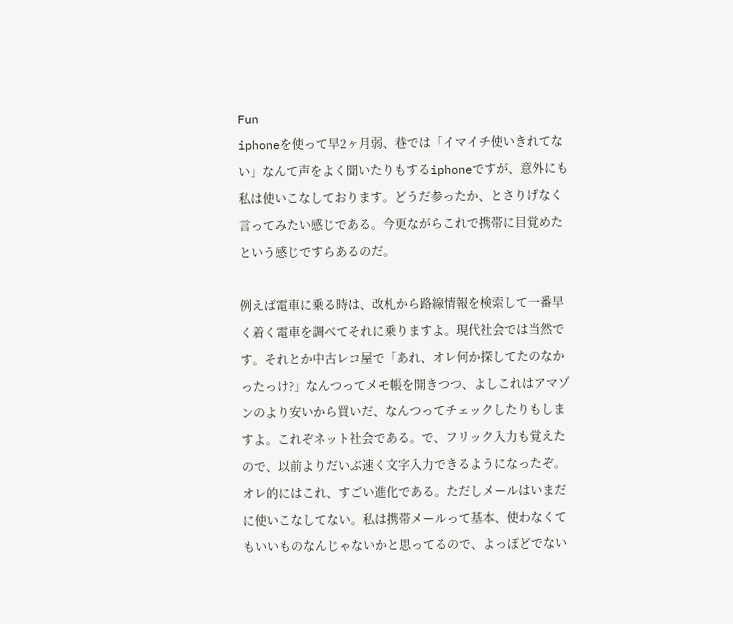Fun
iphoneを使って早2ヶ月弱、巷では「イマイチ使いきれてない」なんて声をよく聞いたりもするiphoneですが、意外にも私は使いこなしております。どうだ参ったか、とさりげなく言ってみたい感じである。今更ながらこれで携帯に目覚めたという感じですらあるのだ。

例えば電車に乗る時は、改札から路線情報を検索して一番早く着く電車を調べてそれに乗りますよ。現代社会では当然です。それとか中古レコ屋で「あれ、オレ何か探してたのなかったっけ?」なんつってメモ帳を開きつつ、よしこれはアマゾンのより安いから買いだ、なんつってチェックしたりもしますよ。これぞネット社会である。で、フリック入力も覚えたので、以前よりだいぶ速く文字入力できるようになったぞ。オレ的にはこれ、すごい進化である。ただしメールはいまだに使いこなしてない。私は携帯メールって基本、使わなくてもいいものなんじゃないかと思ってるので、よっぽどでない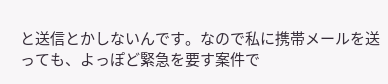と送信とかしないんです。なので私に携帯メールを送っても、よっぽど緊急を要す案件で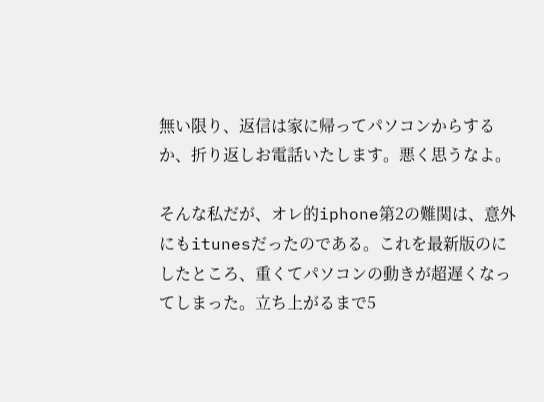無い限り、返信は家に帰ってパソコンからするか、折り返しお電話いたします。悪く思うなよ。

そんな私だが、オレ的iphone第2の難関は、意外にもitunesだったのである。これを最新版のにしたところ、重くてパソコンの動きが超遅くなってしまった。立ち上がるまで5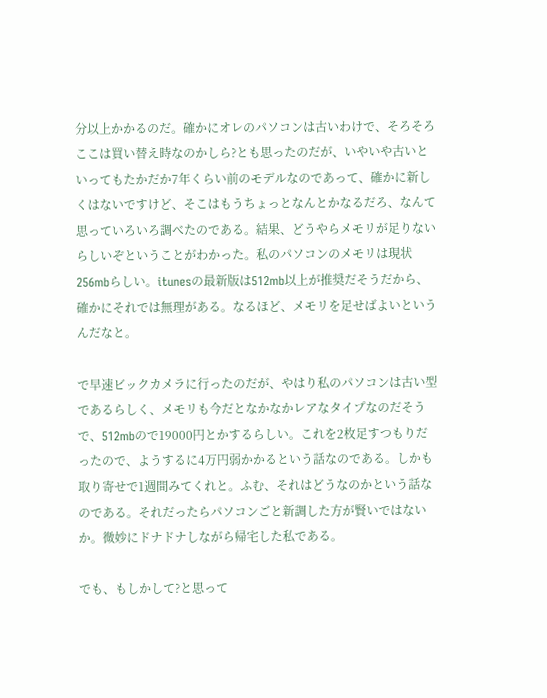分以上かかるのだ。確かにオレのパソコンは古いわけで、そろそろここは買い替え時なのかしら?とも思ったのだが、いやいや古いといってもたかだか7年くらい前のモデルなのであって、確かに新しくはないですけど、そこはもうちょっとなんとかなるだろ、なんて思っていろいろ調べたのである。結果、どうやらメモリが足りないらしいぞということがわかった。私のパソコンのメモリは現状256mbらしい。itunesの最新版は512mb以上が推奨だそうだから、確かにそれでは無理がある。なるほど、メモリを足せばよいというんだなと。

で早速ビックカメラに行ったのだが、やはり私のパソコンは古い型であるらしく、メモリも今だとなかなかレアなタイプなのだそうで、512mbので19000円とかするらしい。これを2枚足すつもりだったので、ようするに4万円弱かかるという話なのである。しかも取り寄せで1週間みてくれと。ふむ、それはどうなのかという話なのである。それだったらパソコンごと新調した方が賢いではないか。微妙にドナドナしながら帰宅した私である。

でも、もしかして?と思って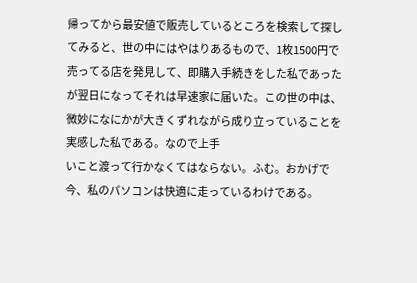帰ってから最安値で販売しているところを検索して探してみると、世の中にはやはりあるもので、1枚1500円で売ってる店を発見して、即購入手続きをした私であったが翌日になってそれは早速家に届いた。この世の中は、微妙になにかが大きくずれながら成り立っていることを実感した私である。なので上手
いこと渡って行かなくてはならない。ふむ。おかげで今、私のパソコンは快適に走っているわけである。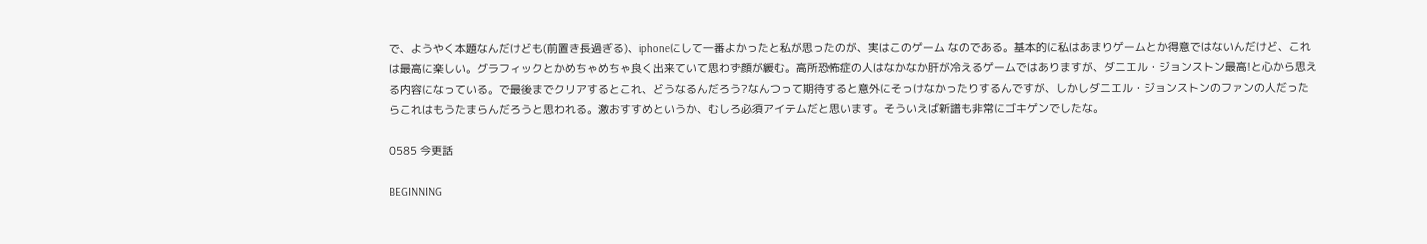で、ようやく本題なんだけども(前置き長過ぎる)、iphoneにして一番よかったと私が思ったのが、実はこのゲーム なのである。基本的に私はあまりゲームとか得意ではないんだけど、これは最高に楽しい。グラフィックとかめちゃめちゃ良く出来ていて思わず顔が緩む。高所恐怖症の人はなかなか肝が冷えるゲームではありますが、ダニエル・ジョンストン最高!と心から思える内容になっている。で最後までクリアするとこれ、どうなるんだろう?なんつって期待すると意外にそっけなかったりするんですが、しかしダニエル・ジョンストンのファンの人だったらこれはもうたまらんだろうと思われる。激おすすめというか、むしろ必須アイテムだと思います。そういえば新譜も非常にゴキゲンでしたな。

0585 今更話

BEGINNING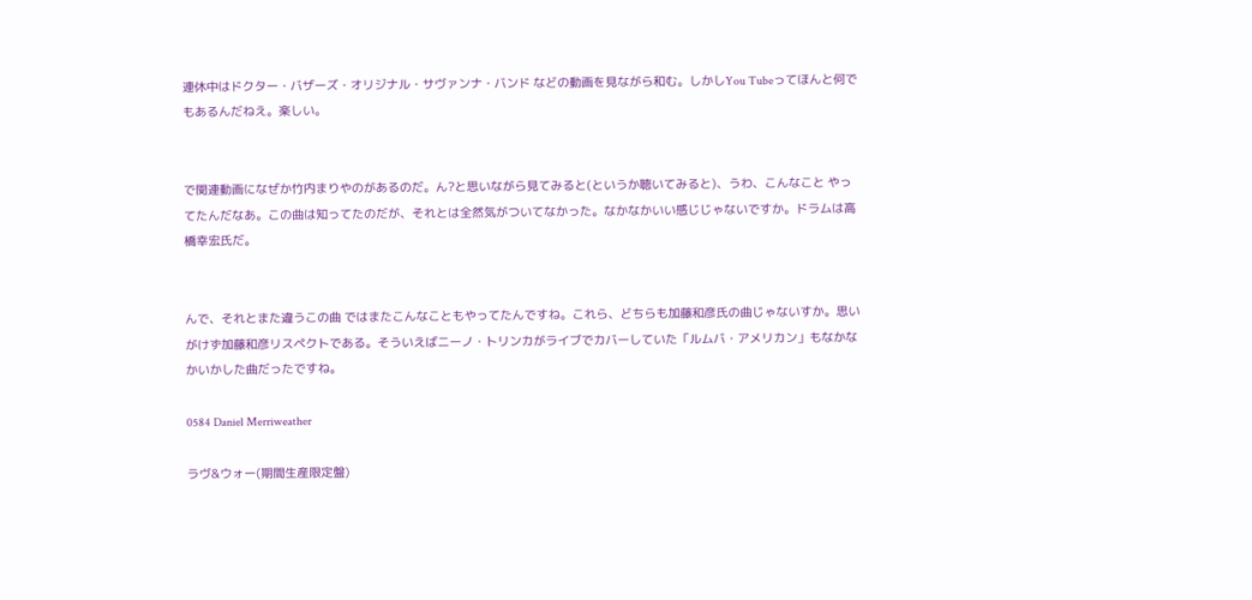連休中はドクター・バザーズ・オリジナル・サヴァンナ・バンド などの動画を見ながら和む。しかしYou Tubeってほんと何でもあるんだねえ。楽しい。


で関連動画になぜか竹内まりやのがあるのだ。ん?と思いながら見てみると(というか聴いてみると)、うわ、こんなこと やってたんだなあ。この曲は知ってたのだが、それとは全然気がついてなかった。なかなかいい感じじゃないですか。ドラムは高橋幸宏氏だ。


んで、それとまた違うこの曲 ではまたこんなこともやってたんですね。これら、どちらも加藤和彦氏の曲じゃないすか。思いがけず加藤和彦リスペクトである。そういえばニーノ・トリンカがライブでカバーしていた「ルムバ・アメリカン」もなかなかいかした曲だったですね。

0584 Daniel Merriweather

ラヴ&ウォー(期間生産限定盤)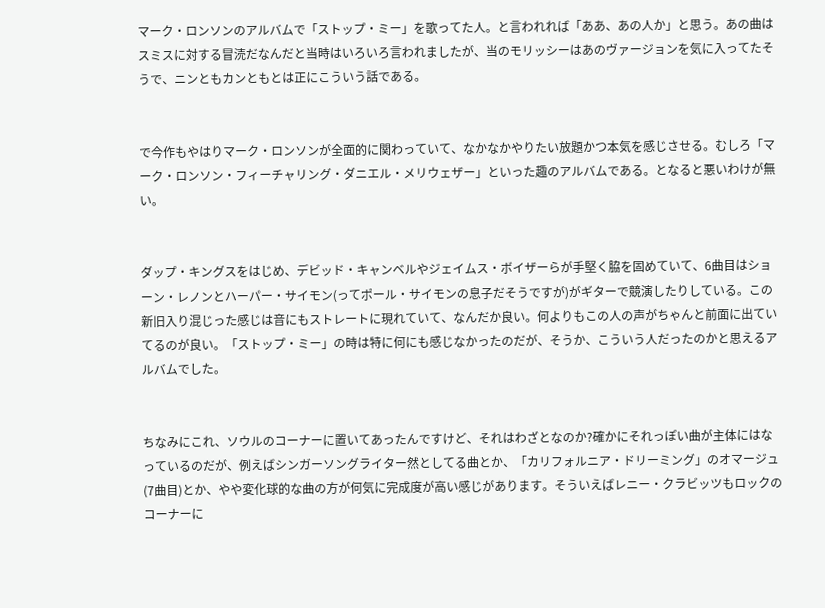マーク・ロンソンのアルバムで「ストップ・ミー」を歌ってた人。と言われれば「ああ、あの人か」と思う。あの曲はスミスに対する冒涜だなんだと当時はいろいろ言われましたが、当のモリッシーはあのヴァージョンを気に入ってたそうで、ニンともカンともとは正にこういう話である。


で今作もやはりマーク・ロンソンが全面的に関わっていて、なかなかやりたい放題かつ本気を感じさせる。むしろ「マーク・ロンソン・フィーチャリング・ダニエル・メリウェザー」といった趣のアルバムである。となると悪いわけが無い。


ダップ・キングスをはじめ、デビッド・キャンベルやジェイムス・ボイザーらが手堅く脇を固めていて、6曲目はショーン・レノンとハーパー・サイモン(ってポール・サイモンの息子だそうですが)がギターで競演したりしている。この新旧入り混じった感じは音にもストレートに現れていて、なんだか良い。何よりもこの人の声がちゃんと前面に出ていてるのが良い。「ストップ・ミー」の時は特に何にも感じなかったのだが、そうか、こういう人だったのかと思えるアルバムでした。


ちなみにこれ、ソウルのコーナーに置いてあったんですけど、それはわざとなのか?確かにそれっぽい曲が主体にはなっているのだが、例えばシンガーソングライター然としてる曲とか、「カリフォルニア・ドリーミング」のオマージュ(7曲目)とか、やや変化球的な曲の方が何気に完成度が高い感じがあります。そういえばレニー・クラビッツもロックのコーナーに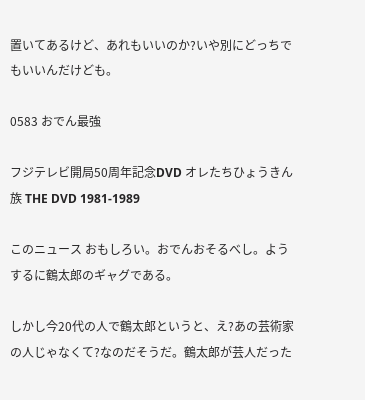置いてあるけど、あれもいいのか?いや別にどっちでもいいんだけども。

0583 おでん最強

フジテレビ開局50周年記念DVD オレたちひょうきん族 THE DVD 1981-1989

このニュース おもしろい。おでんおそるべし。ようするに鶴太郎のギャグである。

しかし今20代の人で鶴太郎というと、え?あの芸術家の人じゃなくて?なのだそうだ。鶴太郎が芸人だった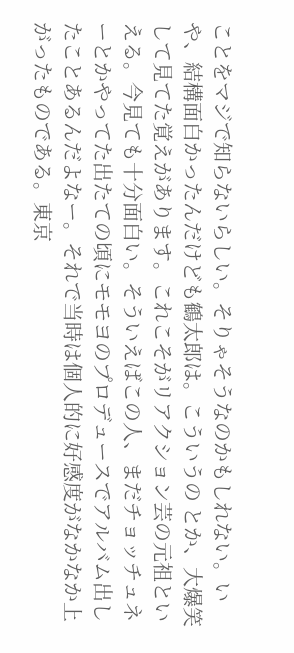ことをマジで知らないらしい。そりゃそうなのかもしれない。いや、結構面白かったんだけども鶴太郎は。こういうの とか、大爆笑して見てた覚えがあります。これこそがリアクション芸の元祖といえる。今見ても十分面白い。そういえばこの人、まだチョッチュネーとかやってた出たての頃にモモヨのプロデュースでアルバム出したことあるんだよなー。それで当時は個人的に好感度がなかなか上がったものである。東京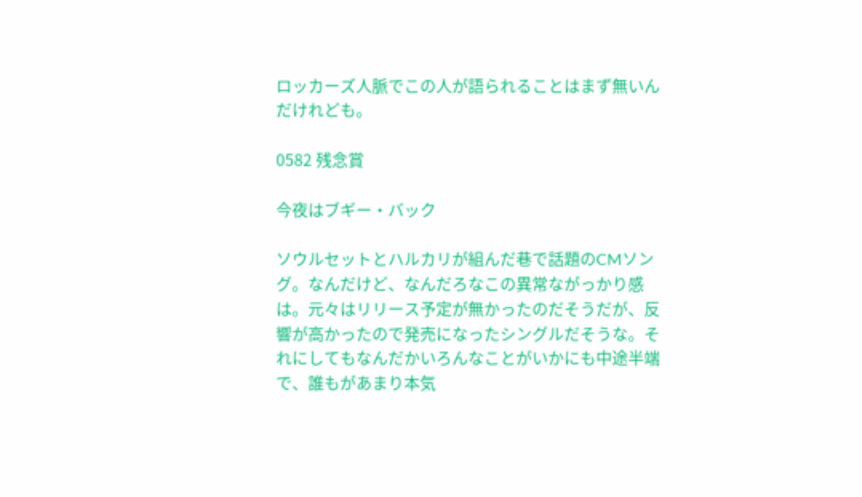ロッカーズ人脈でこの人が語られることはまず無いんだけれども。

0582 残念賞

今夜はブギー・バック

ソウルセットとハルカリが組んだ巷で話題のCMソング。なんだけど、なんだろなこの異常ながっかり感は。元々はリリース予定が無かったのだそうだが、反響が高かったので発売になったシングルだそうな。それにしてもなんだかいろんなことがいかにも中途半端で、誰もがあまり本気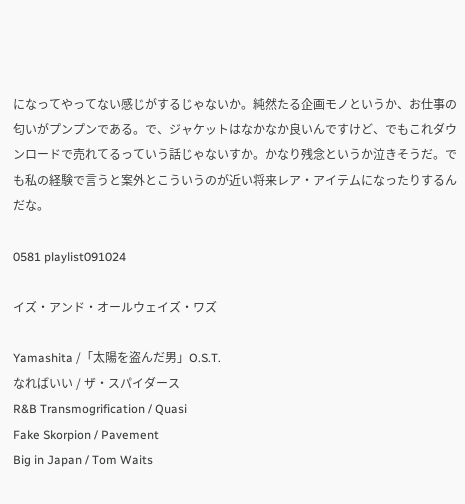になってやってない感じがするじゃないか。純然たる企画モノというか、お仕事の匂いがプンプンである。で、ジャケットはなかなか良いんですけど、でもこれダウンロードで売れてるっていう話じゃないすか。かなり残念というか泣きそうだ。でも私の経験で言うと案外とこういうのが近い将来レア・アイテムになったりするんだな。

0581 playlist091024

イズ・アンド・オールウェイズ・ワズ

Yamashita /「太陽を盗んだ男」O.S.T.
なればいい / ザ・スパイダース
R&B Transmogrification / Quasi
Fake Skorpion / Pavement
Big in Japan / Tom Waits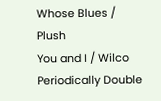Whose Blues / Plush
You and I / Wilco
Periodically Double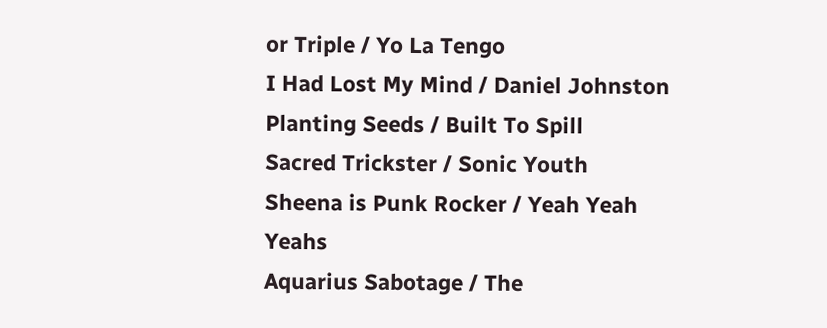or Triple / Yo La Tengo
I Had Lost My Mind / Daniel Johnston
Planting Seeds / Built To Spill
Sacred Trickster / Sonic Youth
Sheena is Punk Rocker / Yeah Yeah Yeahs
Aquarius Sabotage / The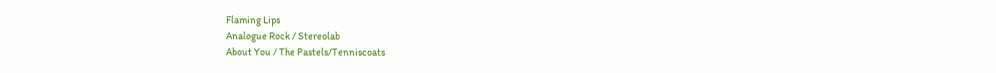Flaming Lips
Analogue Rock / Stereolab
About You / The Pastels/Tenniscoats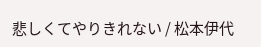悲しくてやりきれない / 松本伊代